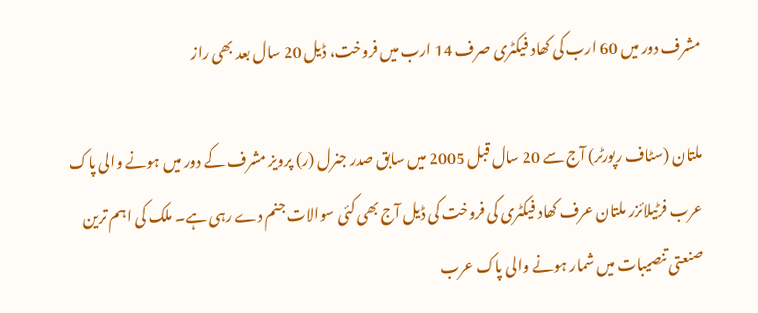مشرف دور میں 60 ارب کی کھاد فیکٹری صرف 14 ارب میں فروخت، ڈیل 20 سال بعد بھی راز

ملتان (سٹاف رپورٹر) آج سے 20 سال قبل 2005 میں سابق صدر جنرل (ر) پرویز مشرف کے دور میں ہونے والی پاک عرب فرٹیلائزر ملتان عرف کھاد فیکٹری کی فروخت کی ڈیل آج بھی کئی سوالات جنم دے رہی ہے۔ ملک کی اہم ترین صنعتی تنصیبات میں شمار ہونے والی پاک عرب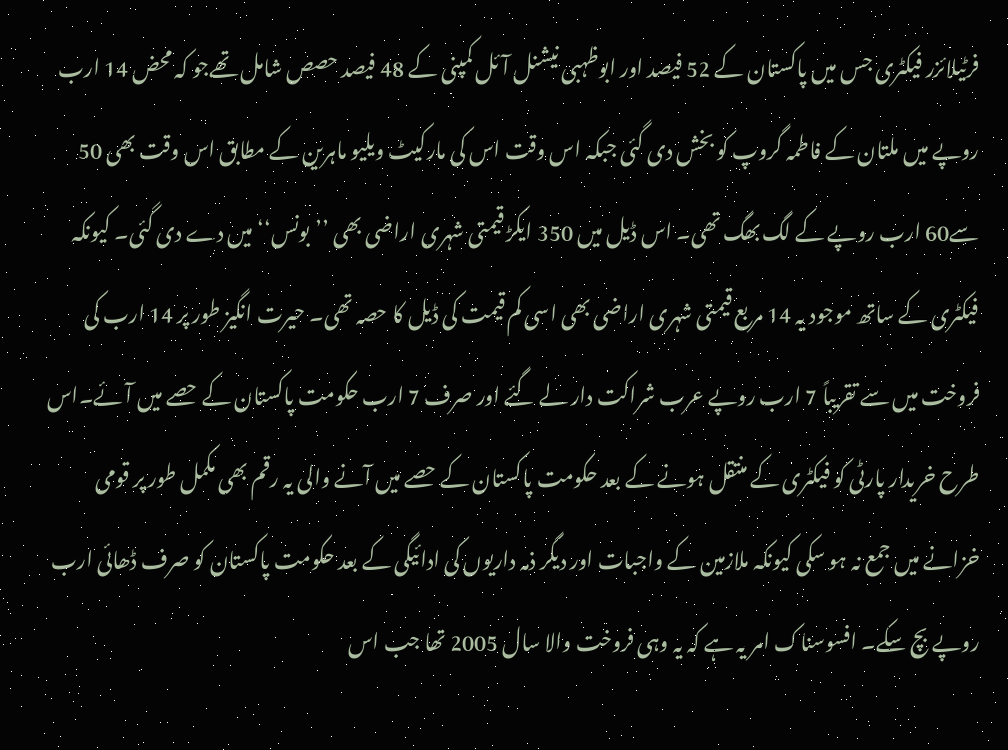فرٹیلائزر فیکٹری جس میں پاکستان کے 52 فیصد اور ابوظہبی نیشنل آئل کمپنی کے 48 فیصد حصص شامل تھےجو کہ محض 14 ارب روپے میں ملتان کے فاطمہ گروپ کو بخش دی گئی جبکہ اس وقت اس کی مارکیٹ ویلیو ماہرین کے مطابق اس وقت بھی 50 سے60 ارب روپے کے لگ بھگ تھی۔ اس ڈیل میں 350 ایکڑ قیمتی شہری اراضی بھی ’’بونس‘‘ میں دے دی گئی۔ کیونکہ فیکٹری کے ساتھ موجود یہ 14 مربع قیمتی شہری اراضی بھی اسی کم قیمت کی ڈیل کا حصہ تھی۔ حیرت انگیز طور پر 14 ارب کی فروخت میں سے تقریباً 7 ارب روپے عرب شراکت دار لے گئے اور صرف 7 ارب حکومت پاکستان کے حصے میں آئے۔اس طرح خریدار پارٹی کو فیکٹری کے منتقل ہونے کے بعد حکومت پاکستان کے حصے میں آنے والی یہ رقم بھی مکمل طور پر قومی خزانے میں جمع نہ ہو سکی کیونکہ ملازمین کے واجبات اور دیگر ذمہ داریوں کی ادائیگی کے بعد حکومت پاکستان کو صرف ڈھائی ارب روپے بچ سکے۔ افسوسناک امر یہ ہے کہ یہ وہی فروخت والا سال 2005 تھا جب اس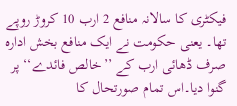فیکٹری کا سالانہ منافع 2 ارب 10 کروڑ روپے تھا۔ یعنی حکومت نے ایک منافع بخش ادارہ صرف ڈھائی ارب کے ’’خالص فائدے‘‘ پر گنوا دیا۔اس تمام صورتحال کا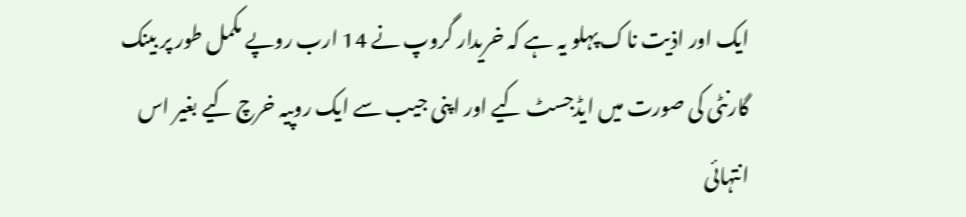ایک اور اذیت ناک پہلو یہ ہے کہ خریدار گروپ نے 14 ارب روپے مکمل طور پر بینک گارنٹی کی صورت میں ایڈجسٹ کیے اور اپنی جیب سے ایک روپیہ خرچ کیے بغیر اس انتہائی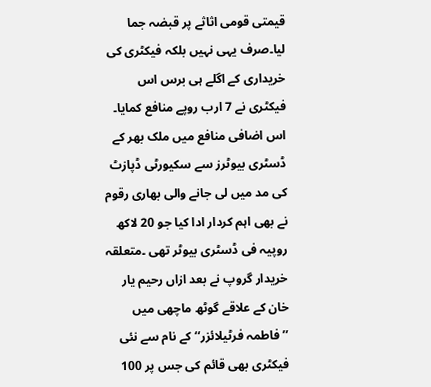قیمتی قومی اثاثے پر قبضہ جما لیا۔صرف یہی نہیں بلکہ فیکٹری کی خریداری کے اگلے ہی برس اس فیکٹری نے 7 ارب روپے منافع کمایا۔ اس اضافی منافع میں ملک بھر کے ڈسٹری بیوٹرز سے سکیورٹی ڈپازٹ کی مد میں لی جانے والی بھاری رقوم نے بھی اہم کردار ادا کیا جو 20 لاکھ روپیہ فی ڈسٹری بیوٹر تھی ۔متعلقہ خریدار گروپ نے بعد ازاں رحیم یار خان کے علاقے گوٹھ ماچھی میں ’’فاطمہ فرٹیلائزر‘‘ کے نام سے نئی فیکٹری بھی قائم کی جس پر 100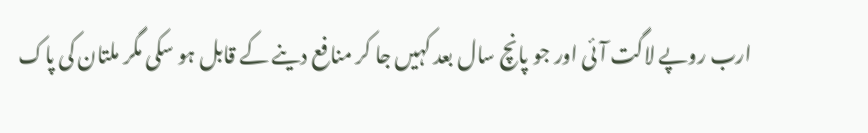ارب روپے لاگت آئی اور جو پانچ سال بعد کہیں جا کر منافع دینے کے قابل ہو سکی مگر ملتان کی پاک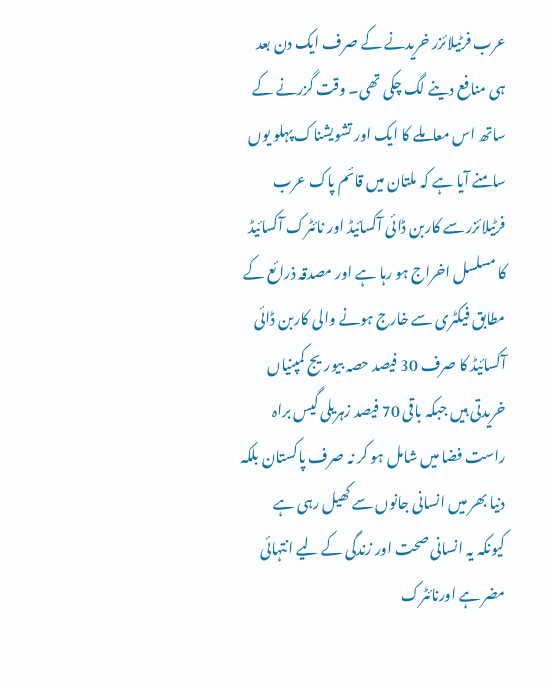عرب فرٹیلائزر خریدنے کے صرف ایک دن بعد ہی منافع دینے لگ چکی تھی۔ وقت گزرنے کے ساتھ اس معاملے کا ایک اور تشویشناک پہلو یوں سامنے آیا ہے کہ ملتان میں قائم پاک عرب فرٹیلائزر سے کاربن ڈائی آکسائیڈ اور نائٹرک آکسائیڈ کا مسلسل اخراج ہو رہا ہے اور مصدقہ ذرائع کے مطابق فیکٹری سے خارج ہونے والی کاربن ڈائی آکسائیڈ کا صرف 30 فیصد حصہ بیوریج کمپنیاں خریدتی ہیں جبکہ باقی 70 فیصد زہریلی گیس براہ راست فضا میں شامل ہو کر نہ صرف پاکستان بلکہ دنیا بھر میں انسانی جانوں سے کھیل رہی ہے کیونکہ یہ انسانی صحت اور زندگی کے لیے انتہائی مضر ہے اورنائٹرک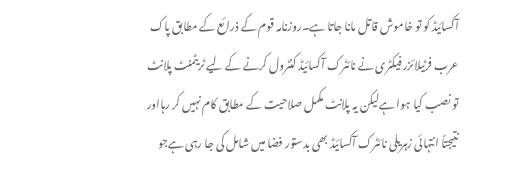آکسائیڈ کو تو خاموش قاتل مانا جاتا ہے۔روزنامہ قوم کے ذرائع کے مطابق پاک عرب فرٹیلائزر فیکٹری نے نائٹرک آکسائیڈ کنٹرول کرنے کے لیے ٹریٹمنٹ پلانٹ تو نصب کیا ہوا ہےلیکن یہ پلانٹ مکمل صلاحیت کے مطابق کام نہیں کر رہااور نتیجتاً انتہائی زہریلی نائٹرک آکسائیڈ بھی بدستور فضا میں شامل کی جا رہی ہےجو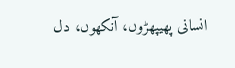انسانی پھیپھڑوں، آنکھوں، دل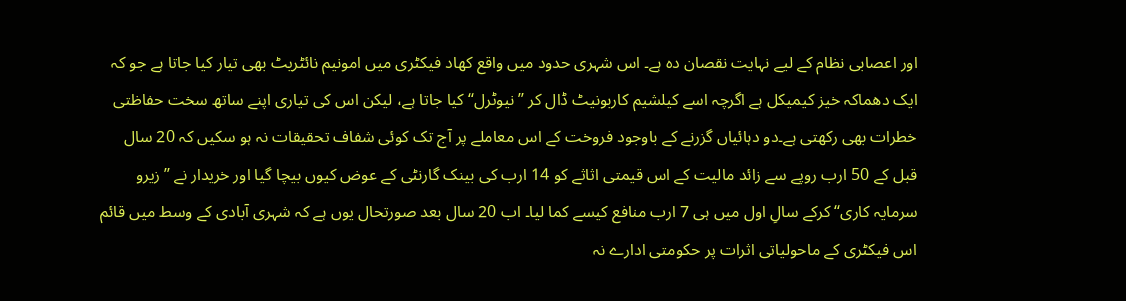اور اعصابی نظام کے لیے نہایت نقصان دہ ہے۔ اس شہری حدود میں واقع کھاد فیکٹری میں امونیم نائٹریٹ بھی تیار کیا جاتا ہے جو کہ ایک دھماکہ خیز کیمیکل ہے اگرچہ اسے کیلشیم کاربونیٹ ڈال کر ’’نیوٹرل‘‘ کیا جاتا ہے، لیکن اس کی تیاری اپنے ساتھ سخت حفاظتی خطرات بھی رکھتی ہے۔دو دہائیاں گزرنے کے باوجود فروخت کے اس معاملے پر آج تک کوئی شفاف تحقیقات نہ ہو سکیں کہ 20 سال قبل کے 50 ارب روپے سے زائد مالیت کے اس قیمتی اثاثے کو 14 ارب کی بینک گارنٹی کے عوض کیوں بیچا گیا اور خریدار نے ’’زیرو سرمایہ کاری‘‘ کرکے سالِ اول میں ہی 7 ارب منافع کیسے کما لیا۔ اب 20 سال بعد صورتحال یوں ہے کہ شہری آبادی کے وسط میں قائم اس فیکٹری کے ماحولیاتی اثرات پر حکومتی ادارے نہ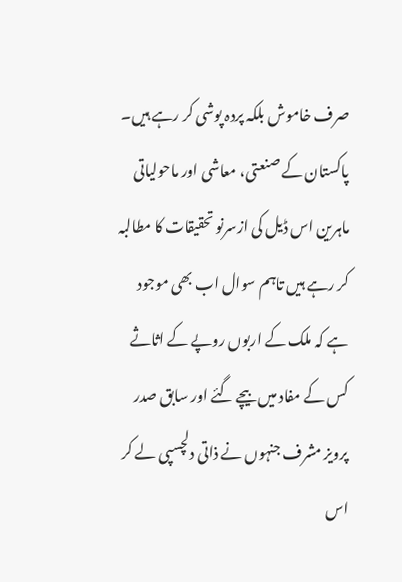صرف خاموش بلکہ پردہ پوشی کر رہے ہیں۔ پاکستان کے صنعتی، معاشی اور ماحولیاتی ماہرین اس ڈیل کی ازسرنو تحقیقات کا مطالبہ کر رہے ہیں تاہم سوال اب بھی موجود ہے کہ ملک کے اربوں روپے کے اثاثے کس کے مفاد میں بیچے گئے اور سابق صدر پرویز مشرف جنہوں نے ذاتی دلچسپی لے کر اس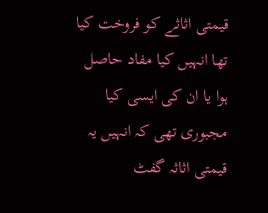قیمتی اثاثے کو فروخت کیا تھا انہیں کیا مفاد حاصل ہوا یا ان کی ایسی کیا مجبوری تھی کہ انہیں یہ قیمتی اثاثہ گفٹ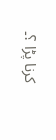کرنا پڑا ؟۔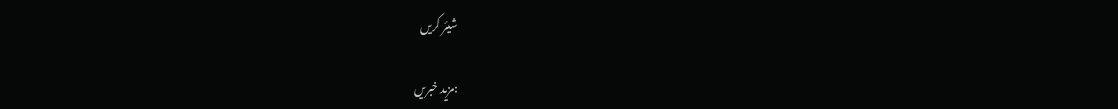شیئر کریں

:مزید خبریں